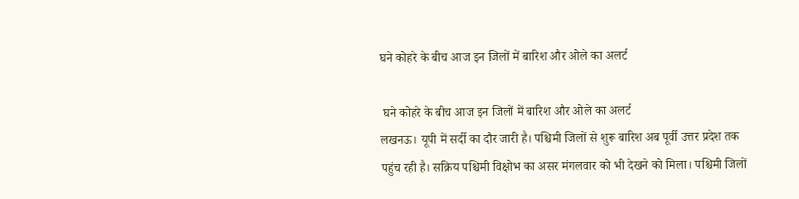घने कोहरे के बीच आज इन जिलों में बारिश और ओले का अलर्ट

 घने कोहरे के बीच आज इन जिलों में बारिश और ओले का अलर्ट
लखनऊ। यूपी में सर्दी का दौर जारी है। पश्चिमी जिलों से शुरू बारिश अब पूर्वी उत्तर प्रदेश तक पहुंच रही है। सक्रिय पश्चिमी विक्षोभ का असर मंगलवार को भी देखने को मिला। पश्चिमी जिलों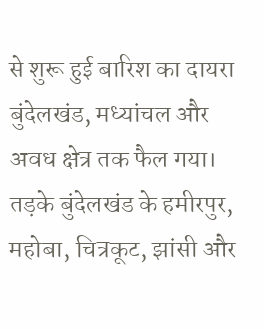से शुरू हुई बारिश का दायरा बुंदेलखंड, मध्यांचल और अवध क्षेत्र तक फैल गया। तड़के बुंदेलखंड के हमीरपुर, महोबा, चित्रकूट, झांसी और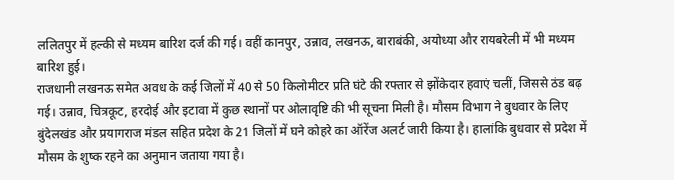ललितपुर में हल्की से मध्यम बारिश दर्ज की गई। वहीं कानपुर, उन्नाव, लखनऊ, बाराबंकी, अयोध्या और रायबरेली में भी मध्यम बारिश हुई।
राजधानी लखनऊ समेत अवध के कई जिलों में 40 से 50 किलोमीटर प्रति घंटे की रफ्तार से झोंकेदार हवाएं चलीं, जिससे ठंड बढ़ गई। उन्नाव, चित्रकूट, हरदोई और इटावा में कुछ स्थानों पर ओलावृष्टि की भी सूचना मिली है। मौसम विभाग ने बुधवार के लिए बुंदेलखंड और प्रयागराज मंडल सहित प्रदेश के 21 जिलों में घने कोहरे का ऑरेंज अलर्ट जारी किया है। हालांकि बुधवार से प्रदेश में मौसम के शुष्क रहने का अनुमान जताया गया है।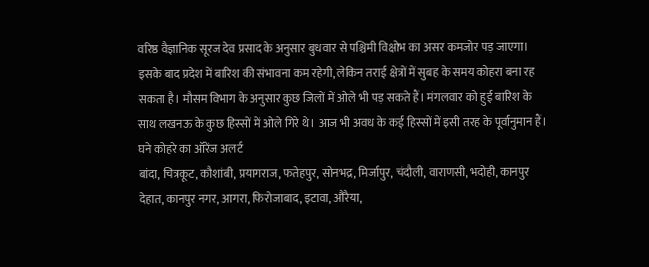वरिष्ठ वैज्ञानिक सूरज देव प्रसाद के अनुसार बुधवार से पश्चिमी विक्षोभ का असर कमजोर पड़ जाएगा। इसके बाद प्रदेश में बारिश की संभावना कम रहेगी, लेकिन तराई क्षेत्रों में सुबह के समय कोहरा बना रह सकता है। मौसम विभाग के अनुसार कुछ जिलों में ओले भी पड़ सकते हैं। मंगलवार को हुई बारिश के साथ लखनऊ के कुछ हिस्सों में ओले गिरे थे। आज भी अवध के कई हिस्सों में इसी तरह के पूर्वानुमान हैं।
घने कोहरे का ऑरेंज अलर्ट
बांदा, चित्रकूट, कौशांबी, प्रयागराज, फतेहपुर, सोनभद्र, मिर्जापुर, चंदौली, वाराणसी, भदोही, कानपुर देहात, कानपुर नगर, आगरा, फिरोजाबाद, इटावा, औरैया,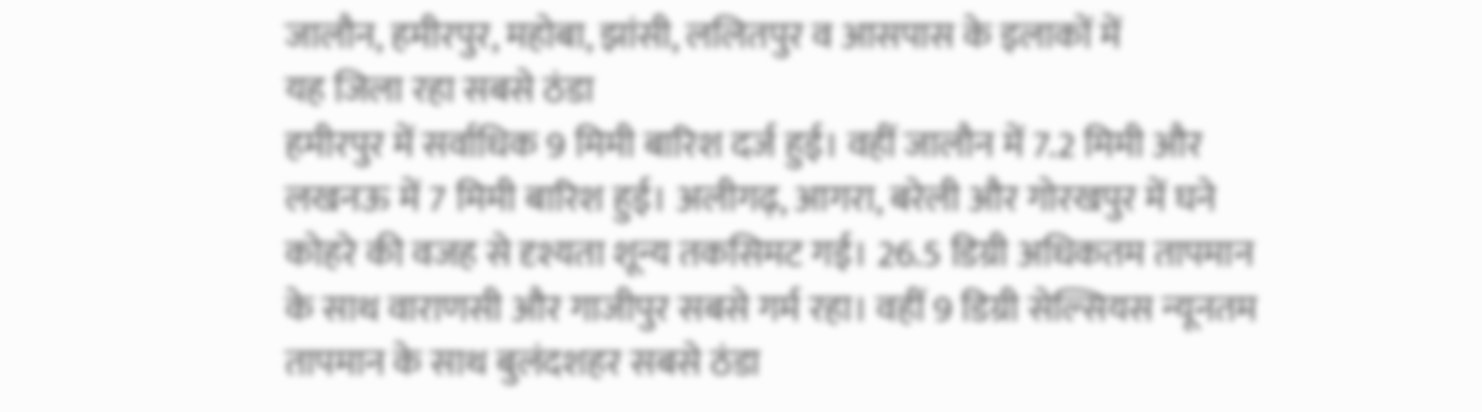जालौन, हमीरपुर, महोबा, झांसी, ललितपुर व आसपास के इलाकों में
यह जिला रहा सबसे ठंडा
हमीरपुर में सर्वाधिक 9 मिमी बारिश दर्ज हुई। वहीं जालौन में 7.2 मिमी और लखनऊ में 7 मिमी बारिश हुई। अलीगढ़, आगरा, बरेली और गोरखपुर में घने कोहरे की वजह से दृश्यता शून्य तकसिमट गई। 26.5 डिग्री अधिकतम तापमान के साथ वाराणसी और गाजीपुर सबसे गर्म रहा। वहीं 9 डिग्री सेल्सियस न्यूनतम तापमान के साथ बुलंदशहर सबसे ठंडा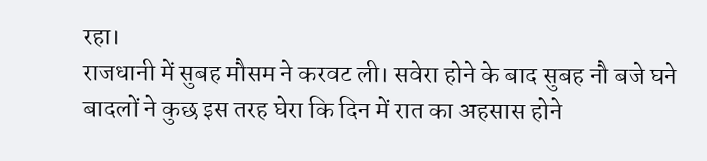रहा।
राजधानी में सुबह मौसम ने करवट ली। सवेरा होने के बाद सुबह नौ बजे घने बादलों ने कुछ इस तरह घेरा कि दिन में रात का अहसास होने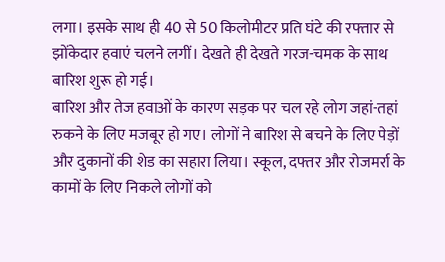लगा। इसके साथ ही 40 से 50 किलोमीटर प्रति घंटे की रफ्तार से झोंकेदार हवाएं चलने लगीं। देखते ही देखते गरज-चमक के साथ बारिश शुरू हो गई।
बारिश और तेज हवाओं के कारण सड़क पर चल रहे लोग जहां-तहां रुकने के लिए मजबूर हो गए। लोगों ने बारिश से बचने के लिए पेड़ों और दुकानों की शेड का सहारा लिया। स्कूल, दफ्तर और रोजमर्रा के कामों के लिए निकले लोगों को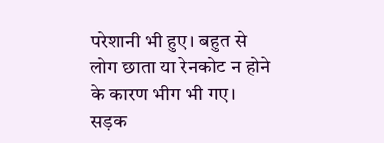परेशानी भी हुए। बहुत से लोग छाता या रेनकोट न होने के कारण भीग भी गए। सड़क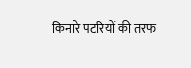किनारे पटरियों की तरफ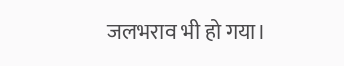जलभराव भी हो गया।